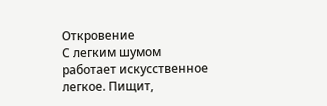Откровение
С легким шумом работает искусственное легкое. Пищит,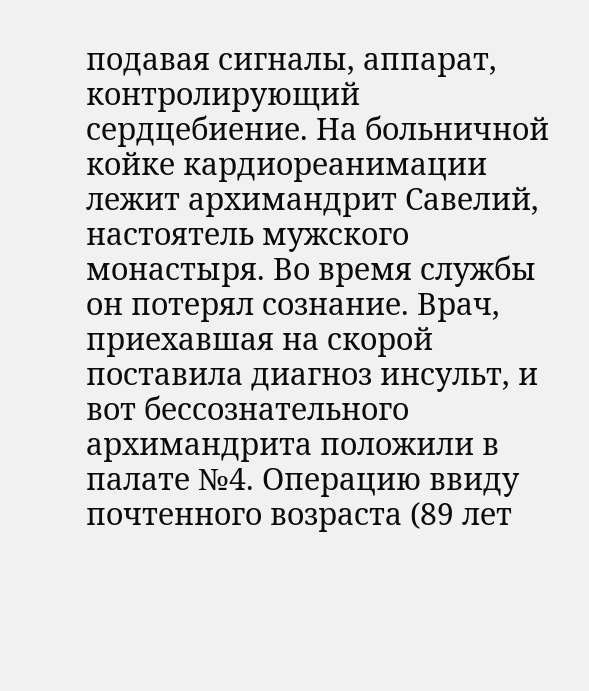подавая сигналы, аппарат, контролирующий сердцебиение. На больничной койке кардиореанимации лежит архимандрит Савелий, настоятель мужского монастыря. Во время службы он потерял сознание. Врач, приехавшая на скорой поставила диагноз инсульт, и вот бессознательного архимандрита положили в палате №4. Операцию ввиду почтенного возраста (89 лет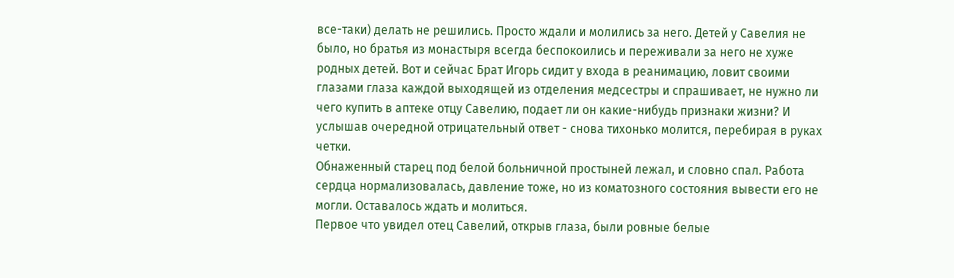все-таки) делать не решились. Просто ждали и молились за него. Детей у Савелия не было, но братья из монастыря всегда беспокоились и переживали за него не хуже родных детей. Вот и сейчас Брат Игорь сидит у входа в реанимацию, ловит своими глазами глаза каждой выходящей из отделения медсестры и спрашивает, не нужно ли чего купить в аптеке отцу Савелию, подает ли он какие-нибудь признаки жизни? И услышав очередной отрицательный ответ - снова тихонько молится, перебирая в руках четки.
Обнаженный старец под белой больничной простыней лежал, и словно спал. Работа сердца нормализовалась, давление тоже, но из коматозного состояния вывести его не могли. Оставалось ждать и молиться.
Первое что увидел отец Савелий, открыв глаза, были ровные белые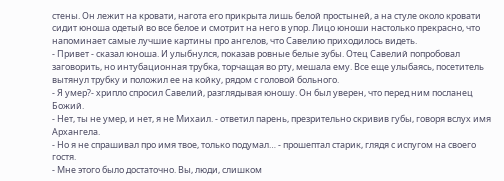стены. Он лежит на кровати, нагота его прикрыта лишь белой простыней, а на стуле около кровати сидит юноша одетый во все белое и смотрит на него в упор. Лицо юноши настолько прекрасно, что напоминает самые лучшие картины про ангелов, что Савелию приходилось видеть.
- Привет - сказал юноша. И улыбнулся, показав ровные белые зубы. Отец Савелий попробовал заговорить, но интубационная трубка, торчащая во рту, мешала ему. Все еще улыбаясь, посетитель вытянул трубку и положил ее на койку, рядом с головой больного.
- Я умер?- хрипло спросил Савелий, разглядывая юношу. Он был уверен, что перед ним посланец Божий.
- Нет, ты не умер, и нет, я не Михаил. - ответил парень, презрительно скривив губы, говоря вслух имя Архангела.
- Но я не спрашивал про имя твое, только подумал… - прошептал старик, глядя с испугом на своего гостя.
- Мне этого было достаточно. Вы, люди, слишком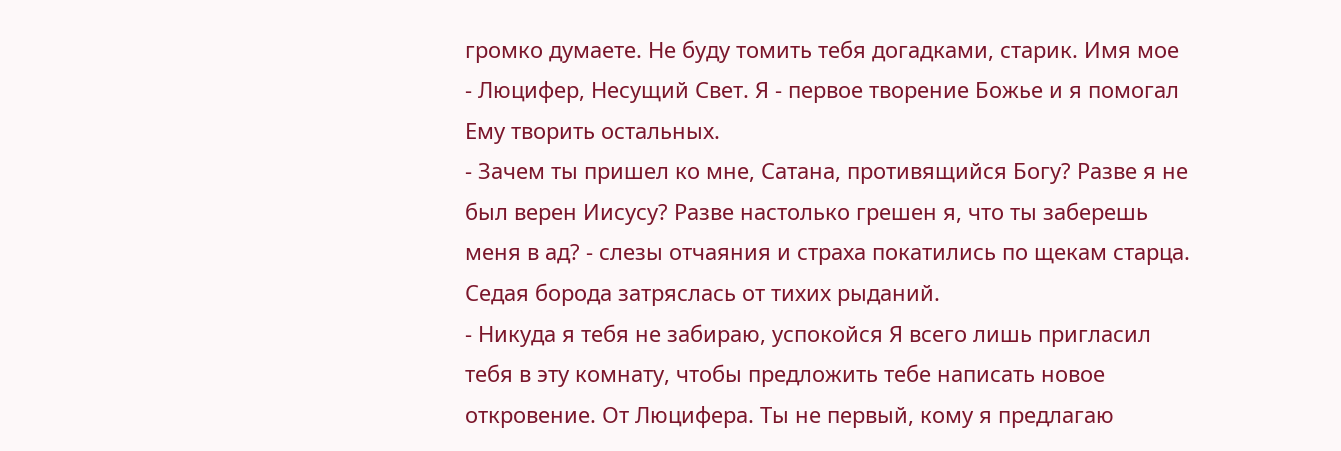громко думаете. Не буду томить тебя догадками, старик. Имя мое - Люцифер, Несущий Свет. Я - первое творение Божье и я помогал Ему творить остальных.
- Зачем ты пришел ко мне, Сатана, противящийся Богу? Разве я не был верен Иисусу? Разве настолько грешен я, что ты заберешь меня в ад? - слезы отчаяния и страха покатились по щекам старца. Седая борода затряслась от тихих рыданий.
- Никуда я тебя не забираю, успокойся Я всего лишь пригласил тебя в эту комнату, чтобы предложить тебе написать новое откровение. От Люцифера. Ты не первый, кому я предлагаю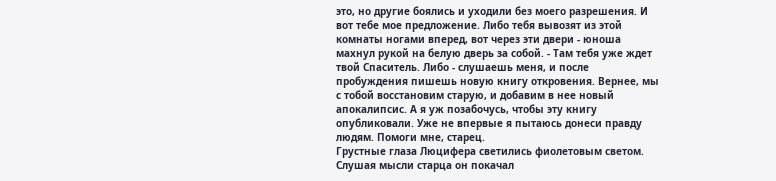это, но другие боялись и уходили без моего разрешения. И вот тебе мое предложение. Либо тебя вывозят из этой комнаты ногами вперед, вот через эти двери - юноша махнул рукой на белую дверь за собой. - Там тебя уже ждет твой Спаситель. Либо - слушаешь меня, и после пробуждения пишешь новую книгу откровения. Вернее, мы с тобой восстановим старую, и добавим в нее новый апокалипсис. А я уж позабочусь, чтобы эту книгу опубликовали. Уже не впервые я пытаюсь донеси правду людям. Помоги мне, старец.
Грустные глаза Люцифера светились фиолетовым светом. Слушая мысли старца он покачал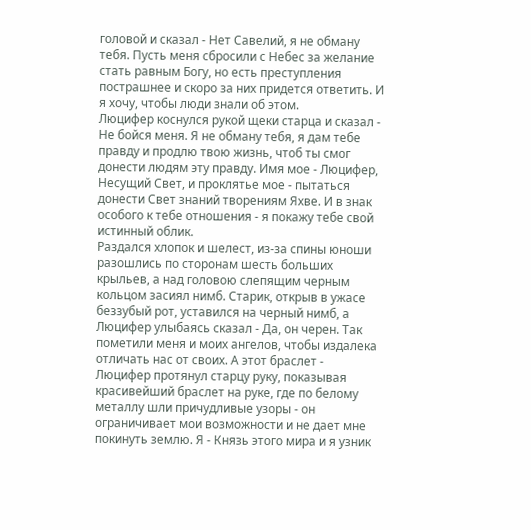головой и сказал - Нет Савелий, я не обману тебя. Пусть меня сбросили с Небес за желание стать равным Богу, но есть преступления пострашнее и скоро за них придется ответить. И я хочу, чтобы люди знали об этом.
Люцифер коснулся рукой щеки старца и сказал - Не бойся меня. Я не обману тебя, я дам тебе правду и продлю твою жизнь, чтоб ты смог донести людям эту правду. Имя мое - Люцифер, Несущий Свет, и проклятье мое - пытаться донести Свет знаний творениям Яхве. И в знак особого к тебе отношения - я покажу тебе свой истинный облик.
Раздался хлопок и шелест, из-за спины юноши разошлись по сторонам шесть больших крыльев, а над головою слепящим черным кольцом засиял нимб. Старик, открыв в ужасе беззубый рот, уставился на черный нимб, а Люцифер улыбаясь сказал - Да, он черен. Так пометили меня и моих ангелов, чтобы издалека отличать нас от своих. А этот браслет - Люцифер протянул старцу руку, показывая красивейший браслет на руке, где по белому металлу шли причудливые узоры - он ограничивает мои возможности и не дает мне покинуть землю. Я - Князь этого мира и я узник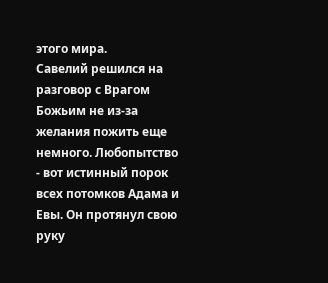этого мира.
Савелий решился на разговор с Врагом Божьим не из-за желания пожить еще немного. Любопытство - вот истинный порок всех потомков Адама и Евы. Он протянул свою руку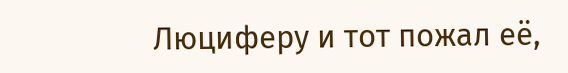Люциферу и тот пожал её,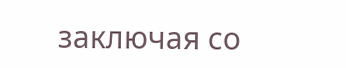заключая со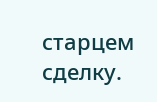старцем сделку.